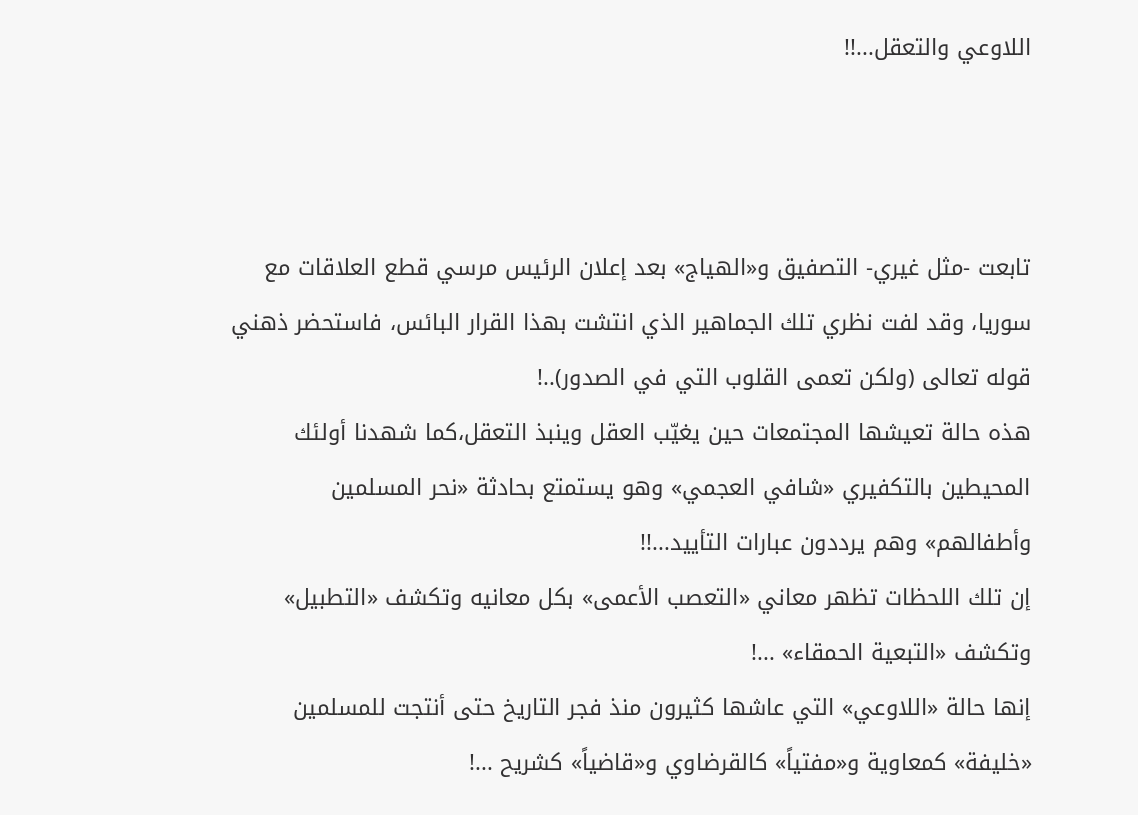اللاوعي والتعقل...!!



تابعت -مثل غيري- التصفيق و«الهياج» بعد إعلان الرئيس مرسي قطع العلاقات مع سوريا، وقد لفت نظري تلك الجماهير الذي انتشت بهذا القرار البائس، فاستحضر ذهني قوله تعالى (ولكن تعمى القلوب التي في الصدور)..!
هذه حالة تعيشها المجتمعات حين يغيّب العقل وينبذ التعقل،كما شهدنا أولئك المحيطين بالتكفيري «شافي العجمي» وهو يستمتع بحادثة «نحر المسلمين وأطفالهم» وهم يرددون عبارات التأييد...!!
إن تلك اللحظات تظهر معاني «التعصب الأعمى» بكل معانيه وتكشف «التطبيل» وتكشف «التبعية الحمقاء» ...!
إنها حالة «اللاوعي» التي عاشها كثيرون منذ فجر التاريخ حتى أنتجت للمسلمين «خليفة» كمعاوية و«مفتياً» كالقرضاوي و«قاضياً» كشريح ...!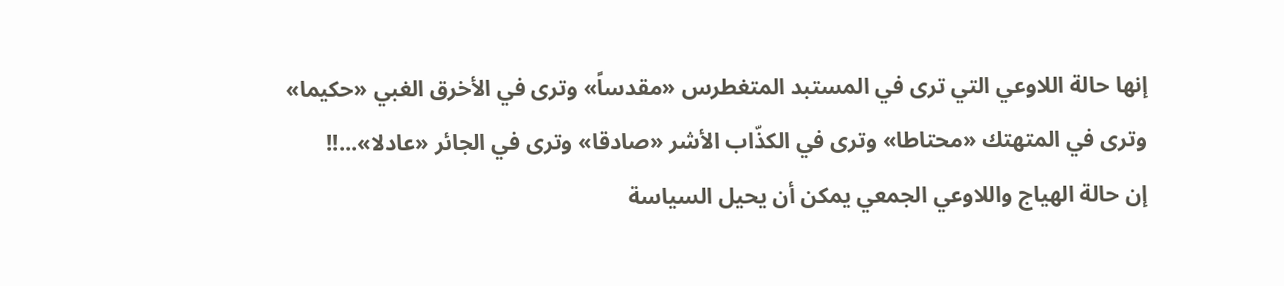إنها حالة اللاوعي التي ترى في المستبد المتغطرس «مقدساً» وترى في الأخرق الغبي «حكيما» وترى في المتهتك «محتاطا» وترى في الكذّاب الأشر «صادقا» وترى في الجائر «عادلا»...!!
إن حالة الهياج واللاوعي الجمعي يمكن أن يحيل السياسة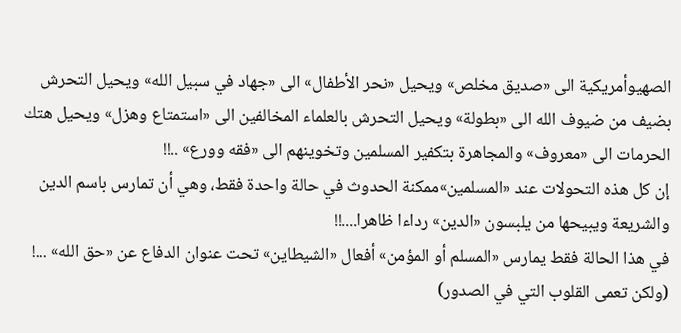الصهيوأمريكية الى «صديق مخلص» ويحيل «نحر الأطفال» الى «جهاد في سبيل الله» ويحيل التحرش بضيف من ضيوف الله الى «بطولة» ويحيل التحرش بالعلماء المخالفين الى «استمتاع وهزل» ويحيل هتك الحرمات الى «معروف» والمجاهرة بتكفير المسلمين وتخوينهم الى «فقه وورع» ..!!
إن كل هذه التحولات عند «المسلمين»ممكنة الحدوث في حالة واحدة فقط، وهي أن تمارس باسم الدين والشريعة ويبيحها من يلبسون «الدين» رداءا ظاهرا....!!
في هذا الحالة فقط يمارس «المسلم أو المؤمن» أفعال «الشيطاين» تحت عنوان الدفاع عن «حق الله» ...!
(ولكن تعمى القلوب التي في الصدور)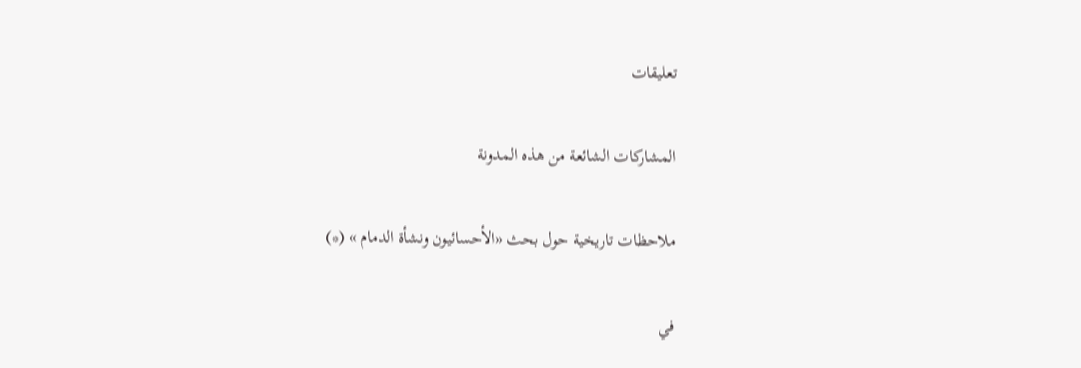تعليقات

المشاركات الشائعة من هذه المدونة

ملاحظات تاريخية حول بحث «الأحسائيون ونشأة الدمام » (*)

في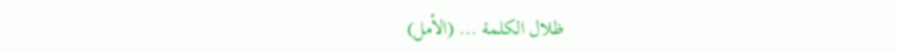ظلال الكلمة ... (الأمل)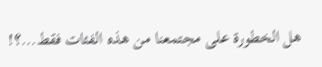هل الخطورة على مجتمعنا من هذه الفئات فقط...؟!